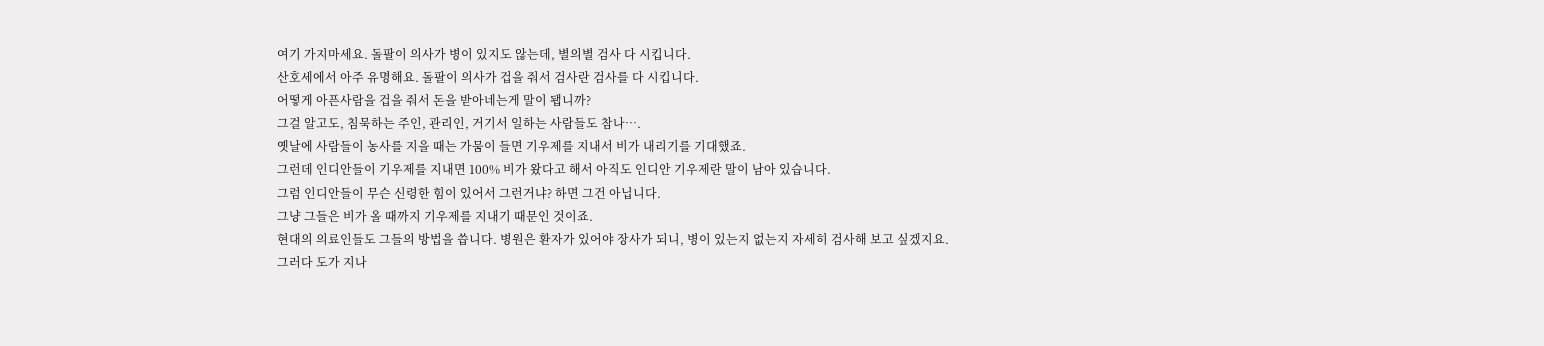여기 가지마세요. 돌팔이 의사가 병이 있지도 않는데, 별의별 검사 다 시킵니다.
산호세에서 아주 유명해요. 돌팔이 의사가 겁을 줘서 검사란 검사를 다 시킵니다.
어떻게 아픈사람을 겁을 줘서 돈을 받아네는게 말이 됍니까?
그걸 알고도, 침묵하는 주인, 관리인, 거기서 일하는 사람들도 참나….
옛날에 사람들이 농사를 지을 때는 가뭄이 들면 기우제를 지내서 비가 내리기를 기대했죠.
그런데 인디안들이 기우제를 지내면 100% 비가 왔다고 해서 아직도 인디안 기우제란 말이 남아 있습니다.
그럼 인디안들이 무슨 신령한 힘이 있어서 그런거냐? 하면 그건 아닙니다.
그냥 그들은 비가 올 때까지 기우제를 지내기 때문인 것이죠.
현대의 의료인들도 그들의 방법을 씁니다. 병원은 환자가 있어야 장사가 되니, 병이 있는지 없는지 자세히 검사해 보고 싶겠지요.
그러다 도가 지나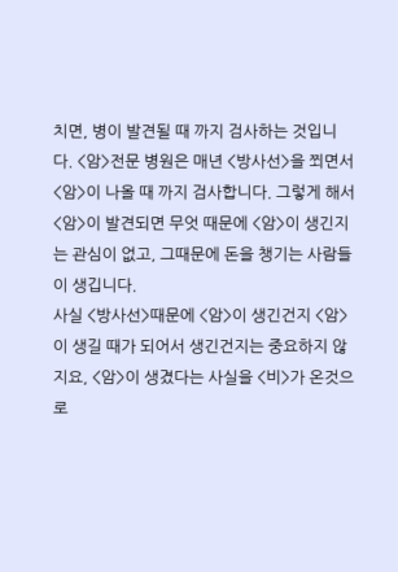치면, 병이 발견될 때 까지 검사하는 것입니다. <암>전문 병원은 매년 <방사선>을 쬐면서 <암>이 나올 때 까지 검사합니다. 그렇게 해서 <암>이 발견되면 무엇 때문에 <암>이 생긴지는 관심이 없고, 그때문에 돈을 챙기는 사람들이 생깁니다.
사실 <방사선>때문에 <암>이 생긴건지 <암>이 생길 때가 되어서 생긴건지는 중요하지 않지요, <암>이 생겼다는 사실을 <비>가 온것으로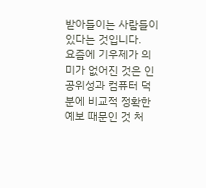받아들이는 사람들이 있다는 것입니다.
요즘에 기우제가 의미가 없어진 것은 인공위성과 컴퓨터 덕분에 비교적 정확한 예보 때문인 것 처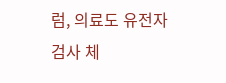럼, 의료도 유전자 검사 체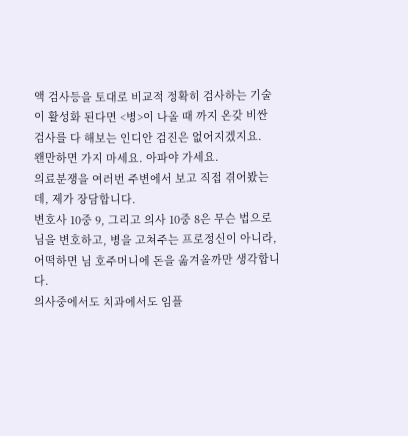액 검사등을 토대로 비교적 정확히 검사하는 기술이 활성화 된다면 <병>이 나올 때 까지 온갖 비싼 검사를 다 해보는 인디안 검진은 없어지겠지요.
왠만하면 가지 마세요. 아파야 가세요.
의료분쟁을 여러번 주변에서 보고 직접 겪어봤는데, 제가 장담합니다.
변호사 10중 9, 그리고 의사 10중 8은 무슨 법으로 님을 변호하고, 병을 고쳐주는 프로정신이 아니라, 어떡하면 님 호주머니에 돈을 옮겨올까만 생각합니다.
의사중에서도 치과에서도 임플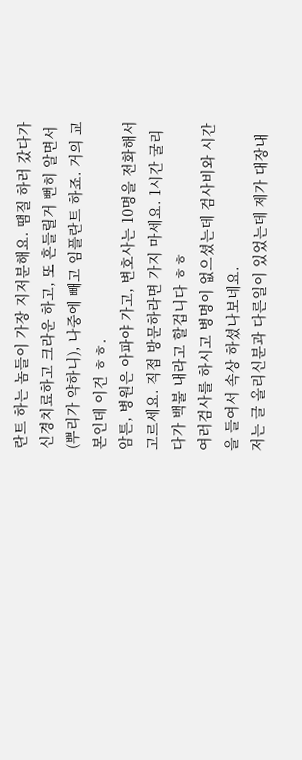란트 하는 놈들이 가장 지저분해요. 땜질 하러 갔다가 신경치료하고 크라운 하고, 또 흔들릴거 뻔히 알면서(뿌리가 약하니), 나중에 빼고 임플란트 하죠. 거의 교본인데 이건 ㅎㅎ.
암튼, 병원은 아파야 가고, 변호사는 10명을 전화해서 고르세요. 직접 방문하라면 가지 마세요. 1시간 굴리다가 백불 내라고 할겁니다 ㅎㅎ
여러검사를 하시고 병명이 없으셨는데 검사비와 시간을 들여서 속상 하셨나보네요.
저는 글 올리신분과 다른일이 있었는데 제가 대장내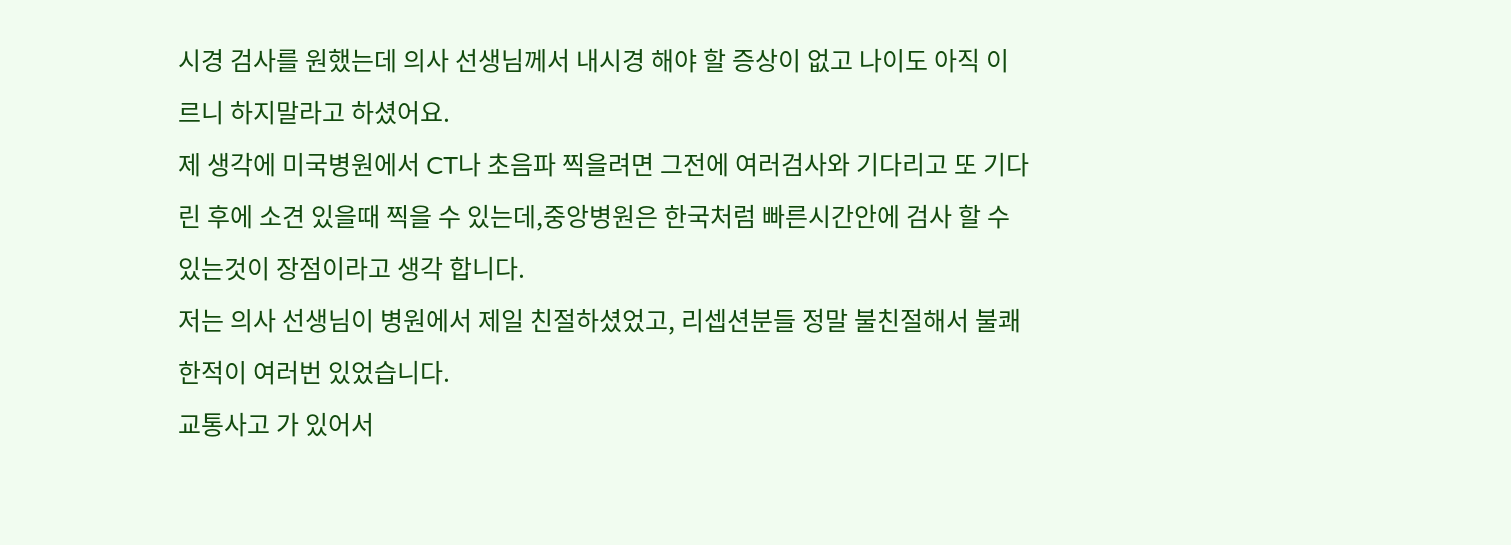시경 검사를 원했는데 의사 선생님께서 내시경 해야 할 증상이 없고 나이도 아직 이르니 하지말라고 하셨어요.
제 생각에 미국병원에서 CT나 초음파 찍을려면 그전에 여러검사와 기다리고 또 기다린 후에 소견 있을때 찍을 수 있는데,중앙병원은 한국처럼 빠른시간안에 검사 할 수 있는것이 장점이라고 생각 합니다.
저는 의사 선생님이 병원에서 제일 친절하셨었고, 리셉션분들 정말 불친절해서 불쾌한적이 여러번 있었습니다.
교통사고 가 있어서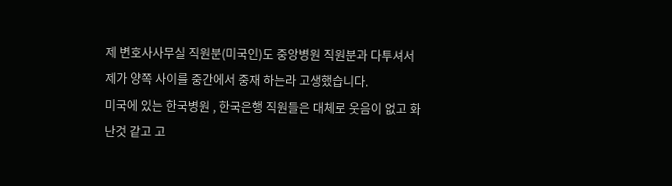제 변호사사무실 직원분(미국인)도 중앙병원 직원분과 다투셔서 제가 양쪽 사이를 중간에서 중재 하는라 고생했습니다.
미국에 있는 한국병원 , 한국은행 직원들은 대체로 웃음이 없고 화난것 같고 고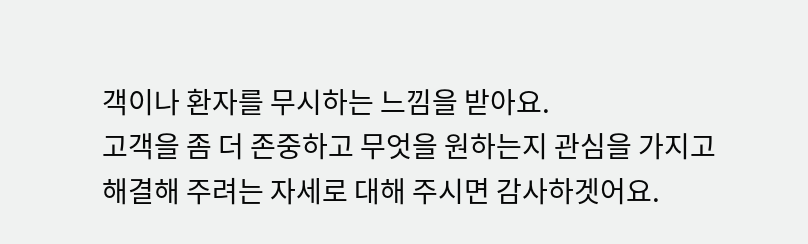객이나 환자를 무시하는 느낌을 받아요.
고객을 좀 더 존중하고 무엇을 원하는지 관심을 가지고 해결해 주려는 자세로 대해 주시면 감사하겟어요.